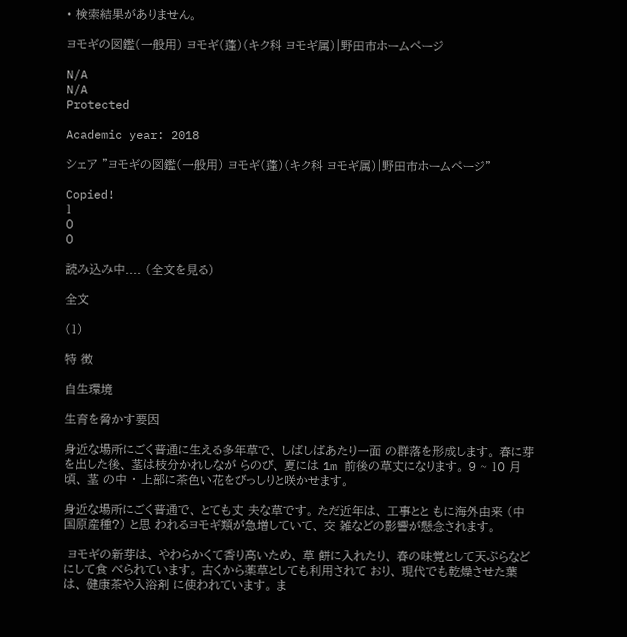• 検索結果がありません。

ヨモギの図鑑(一般用) ヨモギ(蓬)(キク科 ヨモギ属)|野田市ホームページ

N/A
N/A
Protected

Academic year: 2018

シェア "ヨモギの図鑑(一般用) ヨモギ(蓬)(キク科 ヨモギ属)|野田市ホームページ"

Copied!
1
0
0

読み込み中.... (全文を見る)

全文

(1)

特 徴

自生環境

生育を脅かす要因

身近な場所にごく普通に生える多年草で、 しばしばあたり一面 の群落を形成します。 春に芽を出した後、 茎は枝分かれしなが らのび、 夏には 1m 前後の草丈になります。 9 ~ 10 月頃、 茎 の中 ・ 上部に茶色い花をびっしりと咲かせます。

身近な場所にごく普通で、 とても丈 夫な草です。 ただ近年は、 工事とと もに海外由来 (中国原産種?) と思 われるヨモギ類が急増していて、 交 雑などの影響が懸念されます。

 ヨモギの新芽は、 やわらかくて香り高いため、 草 餅に入れたり、 春の味覚として天ぷらなどにして食 べられています。 古くから薬草としても利用されて おり、 現代でも乾燥させた葉は、 健康茶や入浴剤 に使われています。 ま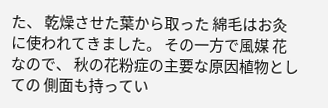た、 乾燥させた葉から取った 綿毛はお灸に使われてきました。 その一方で風媒 花なので、 秋の花粉症の主要な原因植物としての 側面も持ってい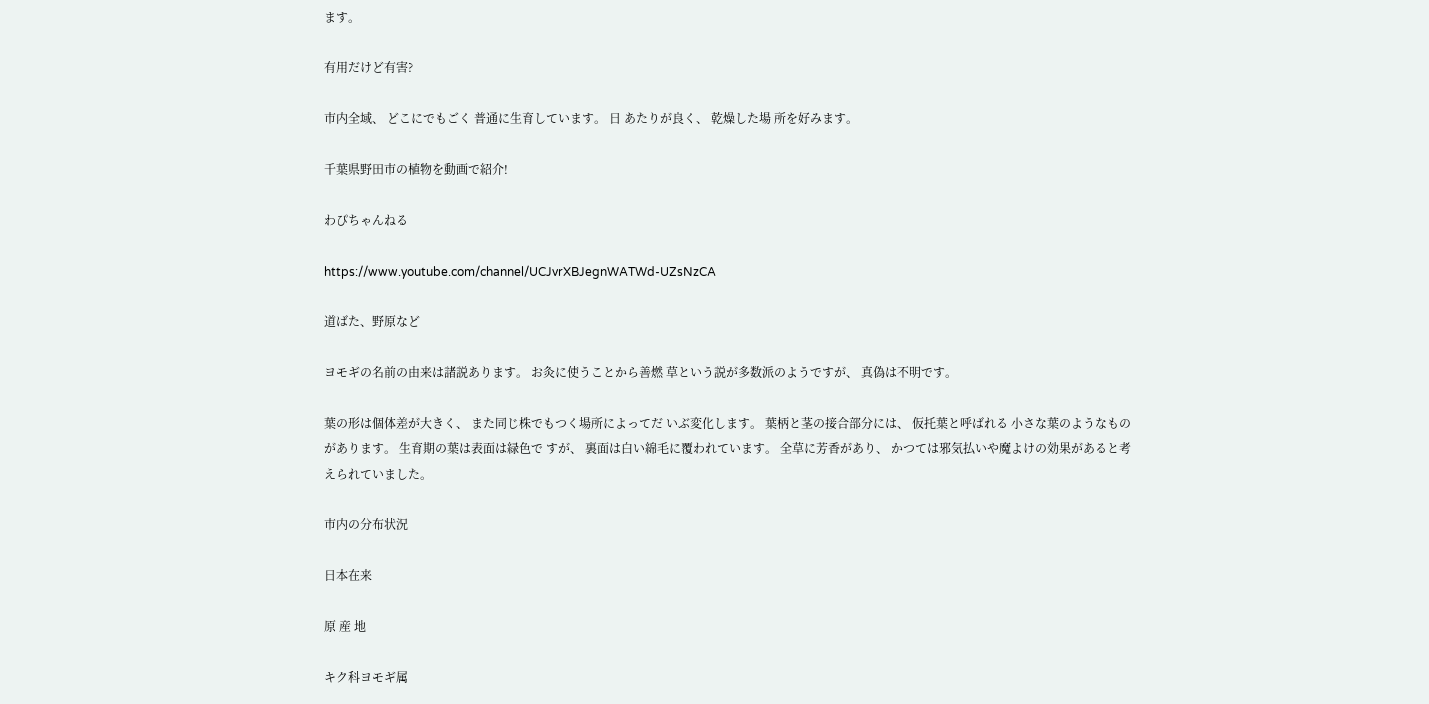ます。

有用だけど有害?

市内全域、 どこにでもごく 普通に生育しています。 日 あたりが良く、 乾燥した場 所を好みます。

千葉県野田市の植物を動画で紹介!

わぴちゃんねる

https://www.youtube.com/channel/UCJvrXBJegnWATWd-UZsNzCA

道ばた、野原など

ヨモギの名前の由来は諸説あります。 お灸に使うことから善燃 草という説が多数派のようですが、 真偽は不明です。

葉の形は個体差が大きく、 また同じ株でもつく場所によってだ いぶ変化します。 葉柄と茎の接合部分には、 仮托葉と呼ばれる 小さな葉のようなものがあります。 生育期の葉は表面は緑色で すが、 裏面は白い綿毛に覆われています。 全草に芳香があり、 かつては邪気払いや魔よけの効果があると考えられていました。

市内の分布状況

日本在来

原 産 地

キク科ヨモギ属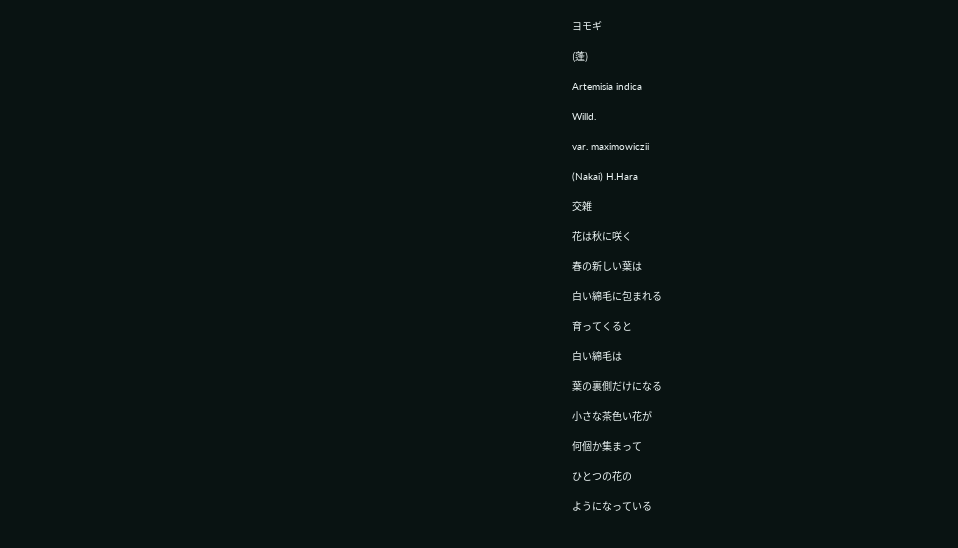ヨモギ

(蓬)

Artemisia indica

Willd.

var. maximowiczii

(Nakai) H.Hara

交雑

花は秋に咲く

春の新しい葉は

白い綿毛に包まれる

育ってくると

白い綿毛は

葉の裏側だけになる

小さな茶色い花が

何個か集まって

ひとつの花の

ようになっている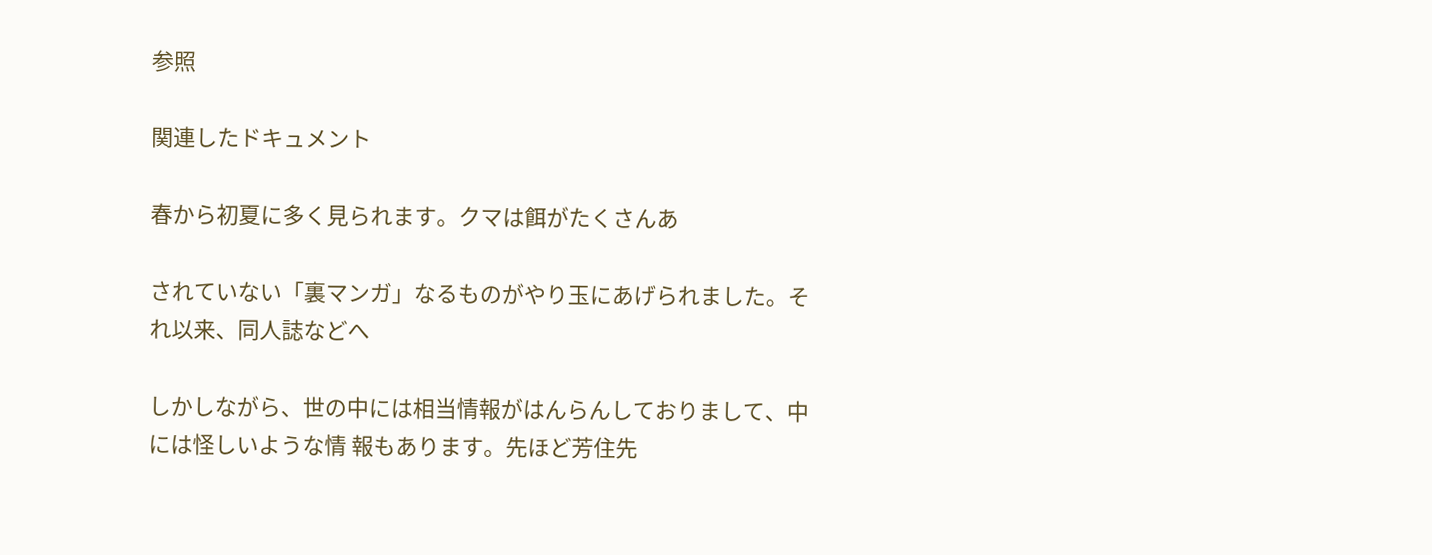参照

関連したドキュメント

春から初夏に多く見られます。クマは餌がたくさんあ

されていない「裏マンガ」なるものがやり玉にあげられました。それ以来、同人誌などへ

しかしながら、世の中には相当情報がはんらんしておりまして、中には怪しいような情 報もあります。先ほど芳住先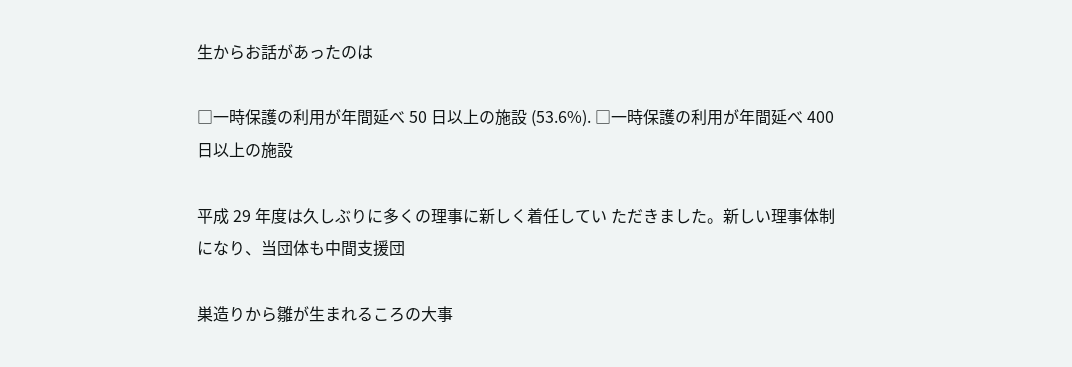生からお話があったのは

□一時保護の利用が年間延べ 50 日以上の施設 (53.6%). □一時保護の利用が年間延べ 400 日以上の施設

平成 29 年度は久しぶりに多くの理事に新しく着任してい ただきました。新しい理事体制になり、当団体も中間支援団

巣造りから雛が生まれるころの大事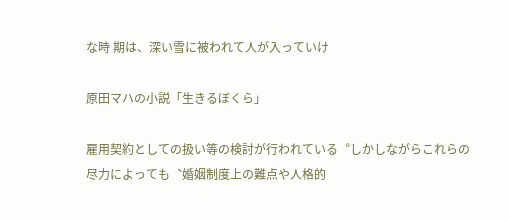な時 期は、深い雪に被われて人が入っていけ

原田マハの小説「生きるぼくら」

雇用契約としての扱い等の検討が行われている︒しかしながらこれらの尽力によっても︑婚姻制度上の難点や人格的